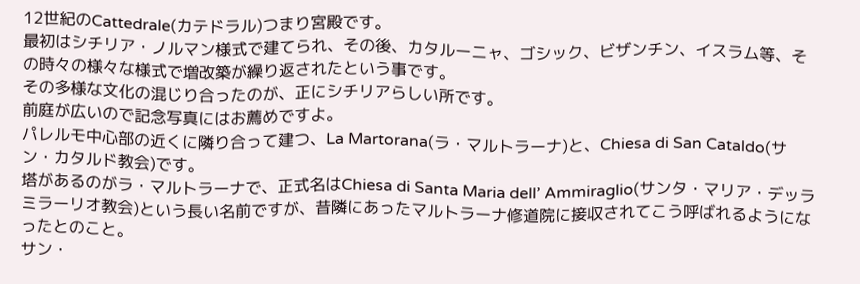12世紀のCattedrale(カテドラル)つまり宮殿です。
最初はシチリア・ノルマン様式で建てられ、その後、カタルーニャ、ゴシック、ビザンチン、イスラム等、その時々の様々な様式で増改築が繰り返されたという事です。
その多様な文化の混じり合ったのが、正にシチリアらしい所です。
前庭が広いので記念写真にはお薦めですよ。
パレルモ中心部の近くに隣り合って建つ、La Martorana(ラ・マルトラーナ)と、Chiesa di San Cataldo(サン・カタルド教会)です。
塔があるのがラ・マルトラーナで、正式名はChiesa di Santa Maria dell’ Ammiraglio(サンタ・マリア・デッラミラーリオ教会)という長い名前ですが、昔隣にあったマルトラーナ修道院に接収されてこう呼ばれるようになったとのこと。
サン・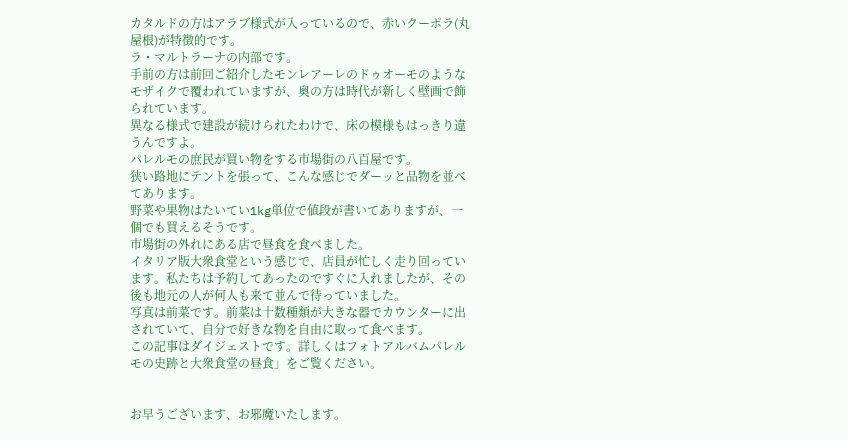カタルドの方はアラブ様式が入っているので、赤いクーポラ(丸屋根)が特徴的です。
ラ・マルトラーナの内部です。
手前の方は前回ご紹介したモンレアーレのドゥオーモのようなモザイクで覆われていますが、奥の方は時代が新しく壁画で飾られています。
異なる様式で建設が続けられたわけで、床の模様もはっきり違うんですよ。
パレルモの庶民が買い物をする市場街の八百屋です。
狭い路地にテントを張って、こんな感じでダーッと品物を並べてあります。
野菜や果物はたいてい1kg単位で値段が書いてありますが、一個でも買えるそうです。
市場街の外れにある店で昼食を食べました。
イタリア版大衆食堂という感じで、店員が忙しく走り回っています。私たちは予約してあったのですぐに入れましたが、その後も地元の人が何人も来て並んで待っていました。
写真は前菜です。前菜は十数種類が大きな器でカウンターに出されていて、自分で好きな物を自由に取って食べます。
この記事はダイジェストです。詳しくはフォトアルバムパレルモの史跡と大衆食堂の昼食」をご覧ください。


お早うございます、お邪魔いたします。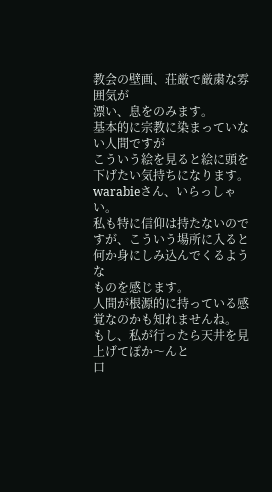教会の壁画、荘厳で厳粛な雰囲気が
漂い、息をのみます。
基本的に宗教に染まっていない人間ですが
こういう絵を見ると絵に頭を下げたい気持ちになります。
warabieさん、いらっしゃい。
私も特に信仰は持たないのですが、こういう場所に入ると何か身にしみ込んでくるような
ものを感じます。
人間が根源的に持っている感覚なのかも知れませんね。
もし、私が行ったら天井を見上げてぽか〜んと
口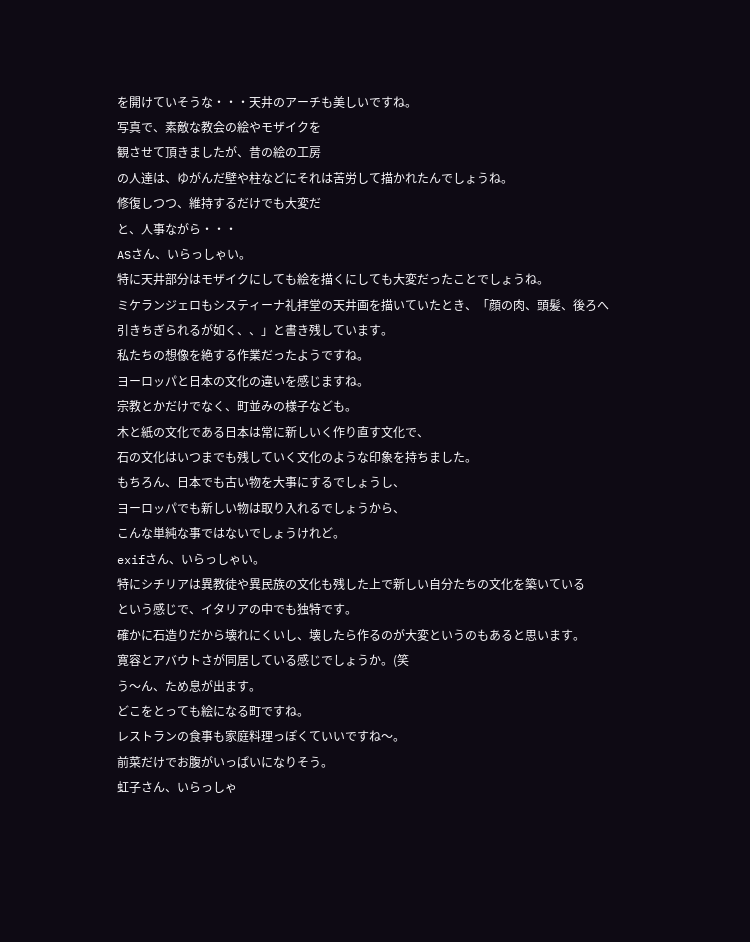を開けていそうな・・・天井のアーチも美しいですね。
写真で、素敵な教会の絵やモザイクを
観させて頂きましたが、昔の絵の工房
の人達は、ゆがんだ壁や柱などにそれは苦労して描かれたんでしょうね。
修復しつつ、維持するだけでも大変だ
と、人事ながら・・・
ASさん、いらっしゃい。
特に天井部分はモザイクにしても絵を描くにしても大変だったことでしょうね。
ミケランジェロもシスティーナ礼拝堂の天井画を描いていたとき、「顔の肉、頭髪、後ろへ
引きちぎられるが如く、、」と書き残しています。
私たちの想像を絶する作業だったようですね。
ヨーロッパと日本の文化の違いを感じますね。
宗教とかだけでなく、町並みの様子なども。
木と紙の文化である日本は常に新しいく作り直す文化で、
石の文化はいつまでも残していく文化のような印象を持ちました。
もちろん、日本でも古い物を大事にするでしょうし、
ヨーロッパでも新しい物は取り入れるでしょうから、
こんな単純な事ではないでしょうけれど。
exifさん、いらっしゃい。
特にシチリアは異教徒や異民族の文化も残した上で新しい自分たちの文化を築いている
という感じで、イタリアの中でも独特です。
確かに石造りだから壊れにくいし、壊したら作るのが大変というのもあると思います。
寛容とアバウトさが同居している感じでしょうか。(笑
う〜ん、ため息が出ます。
どこをとっても絵になる町ですね。
レストランの食事も家庭料理っぽくていいですね〜。
前菜だけでお腹がいっぱいになりそう。
虹子さん、いらっしゃ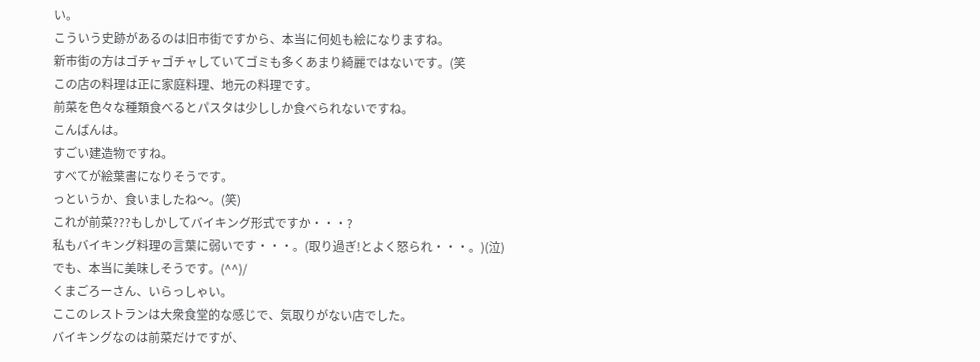い。
こういう史跡があるのは旧市街ですから、本当に何処も絵になりますね。
新市街の方はゴチャゴチャしていてゴミも多くあまり綺麗ではないです。(笑
この店の料理は正に家庭料理、地元の料理です。
前菜を色々な種類食べるとパスタは少ししか食べられないですね。
こんばんは。
すごい建造物ですね。
すべてが絵葉書になりそうです。
っというか、食いましたね〜。(笑)
これが前菜???もしかしてバイキング形式ですか・・・?
私もバイキング料理の言葉に弱いです・・・。(取り過ぎ!とよく怒られ・・・。)(泣)
でも、本当に美味しそうです。(^^)/
くまごろーさん、いらっしゃい。
ここのレストランは大衆食堂的な感じで、気取りがない店でした。
バイキングなのは前菜だけですが、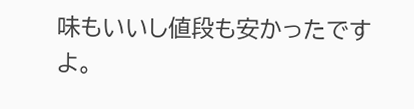味もいいし値段も安かったですよ。